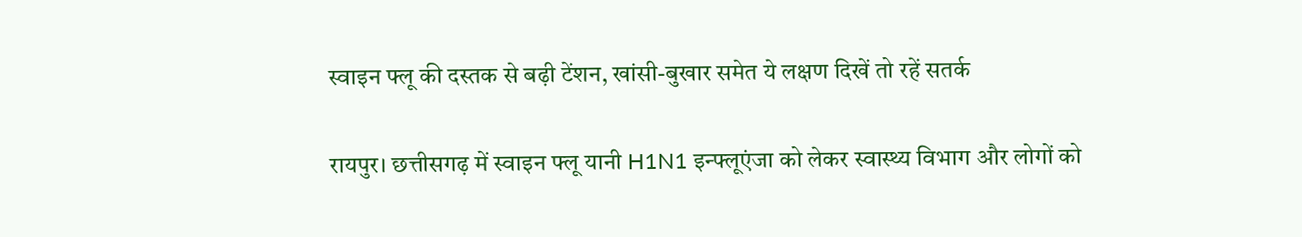स्वाइन फ्लू की दस्तक से बढ़ी टेंशन, खांसी-बुखार समेत ये लक्षण दिखें तो रहें सतर्क

रायपुर। छत्तीसगढ़ में स्वाइन फ्लू यानी H1N1 इन्फ्लूएंजा को लेकर स्वास्थ्य विभाग और लोगों को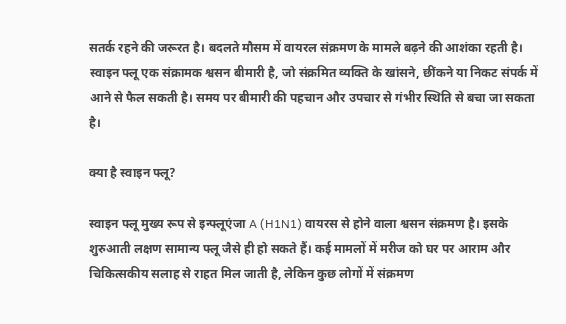सतर्क रहने की जरूरत है। बदलते मौसम में वायरल संक्रमण के मामले बढ़ने की आशंका रहती है। स्वाइन फ्लू एक संक्रामक श्वसन बीमारी है, जो संक्रमित व्यक्ति के खांसने, छींकने या निकट संपर्क में आने से फैल सकती है। समय पर बीमारी की पहचान और उपचार से गंभीर स्थिति से बचा जा सकता है।

क्या है स्वाइन फ्लू?

स्वाइन फ्लू मुख्य रूप से इन्फ्लूएंजा A (H1N1) वायरस से होने वाला श्वसन संक्रमण है। इसके शुरुआती लक्षण सामान्य फ्लू जैसे ही हो सकते हैं। कई मामलों में मरीज को घर पर आराम और चिकित्सकीय सलाह से राहत मिल जाती है, लेकिन कुछ लोगों में संक्रमण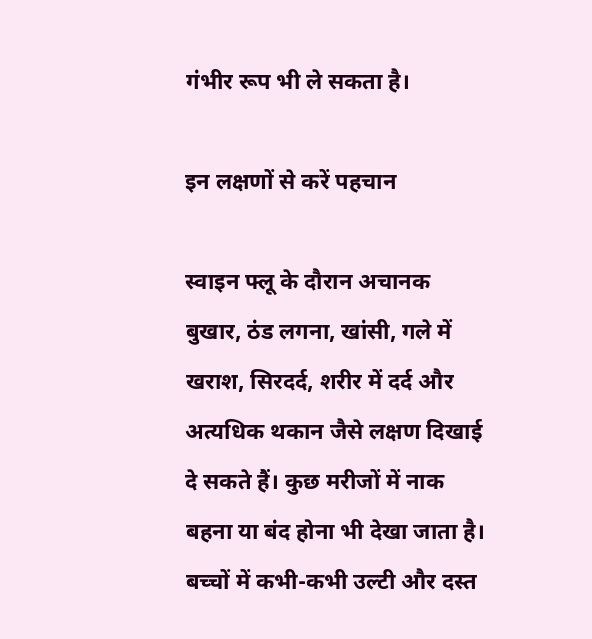गंभीर रूप भी ले सकता है।

इन लक्षणों से करें पहचान

स्वाइन फ्लू के दौरान अचानक बुखार, ठंड लगना, खांसी, गले में खराश, सिरदर्द, शरीर में दर्द और अत्यधिक थकान जैसे लक्षण दिखाई दे सकते हैं। कुछ मरीजों में नाक बहना या बंद होना भी देखा जाता है। बच्चों में कभी-कभी उल्टी और दस्त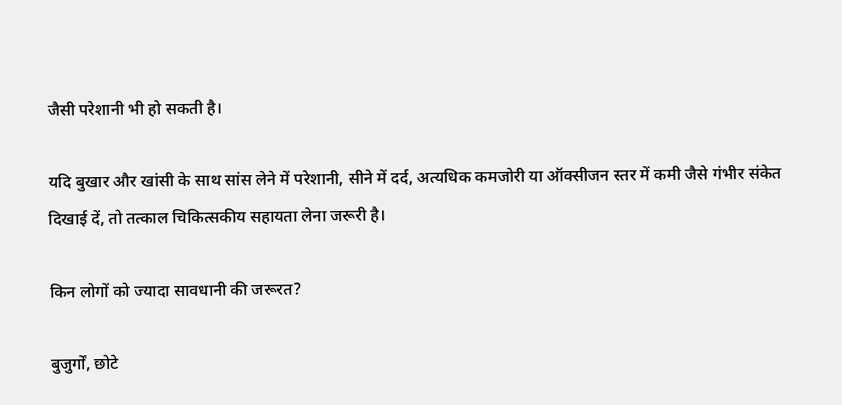जैसी परेशानी भी हो सकती है।

यदि बुखार और खांसी के साथ सांस लेने में परेशानी, सीने में दर्द, अत्यधिक कमजोरी या ऑक्सीजन स्तर में कमी जैसे गंभीर संकेत दिखाई दें, तो तत्काल चिकित्सकीय सहायता लेना जरूरी है।

किन लोगों को ज्यादा सावधानी की जरूरत?

बुजुर्गों, छोटे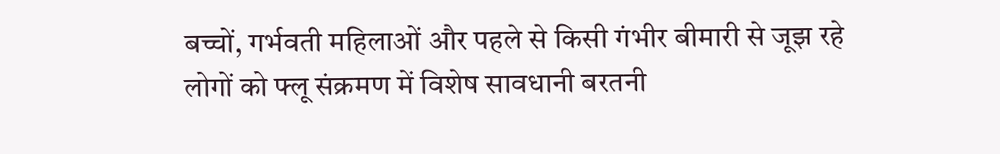बच्चों, गर्भवती महिलाओं और पहले से किसी गंभीर बीमारी से जूझ रहे लोगों को फ्लू संक्रमण में विशेष सावधानी बरतनी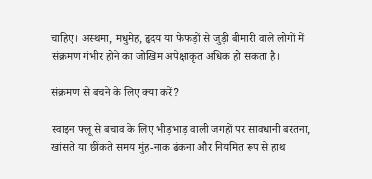चाहिए। अस्थमा, मधुमेह, हृदय या फेफड़ों से जुड़ी बीमारी वाले लोगों में संक्रमण गंभीर होने का जोखिम अपेक्षाकृत अधिक हो सकता है।

संक्रमण से बचने के लिए क्या करें?

स्वाइन फ्लू से बचाव के लिए भीड़भाड़ वाली जगहों पर सावधानी बरतना, खांसते या छींकते समय मुंह-नाक ढंकना और नियमित रूप से हाथ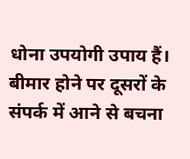धोना उपयोगी उपाय हैं। बीमार होने पर दूसरों के संपर्क में आने से बचना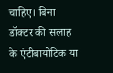चाहिए। बिना डॉक्टर की सलाह के एंटीबायोटिक या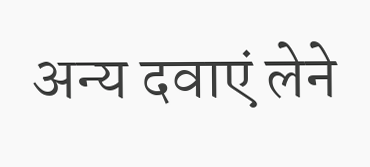अन्य दवाएं लेने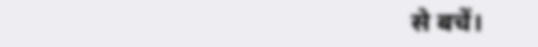से बचें।